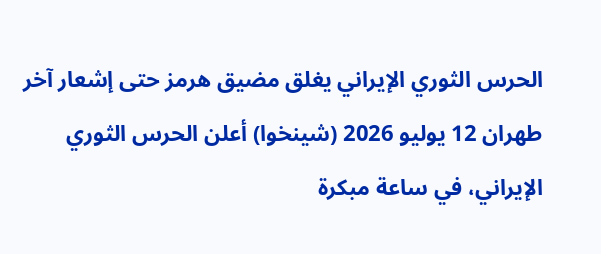الحرس الثوري الإيراني يغلق مضيق هرمز حتى إشعار آخر
طهران 12 يوليو 2026 (شينخوا) أعلن الحرس الثوري الإيراني، في ساعة مبكرة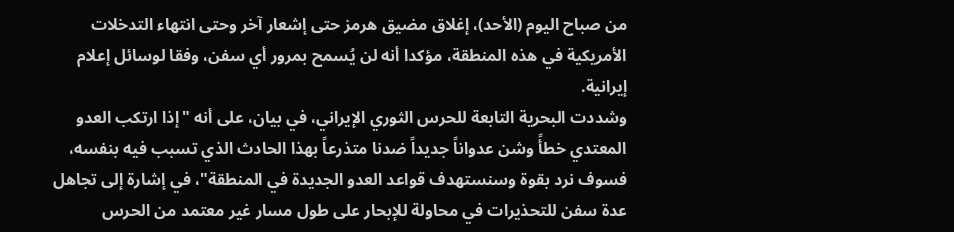من صباح اليوم (الأحد)، إغلاق مضيق هرمز حتى إشعار آخر وحتى انتهاء التدخلات الأمريكية في هذه المنطقة، مؤكدا أنه لن يُسمح بمرور أي سفن، وفقا لوسائل إعلام إيرانية.
وشددت البحرية التابعة للحرس الثوري الإيراني، في بيان، على أنه "إذا ارتكب العدو المعتدي خطأً وشن عدواناً جديداً ضدنا متذرعاً بهذا الحادث الذي تسبب فيه بنفسه، فسوف نرد بقوة وسنستهدف قواعد العدو الجديدة في المنطقة"، في إشارة إلى تجاهل عدة سفن للتحذيرات في محاولة للإبحار على طول مسار غير معتمد من الحرس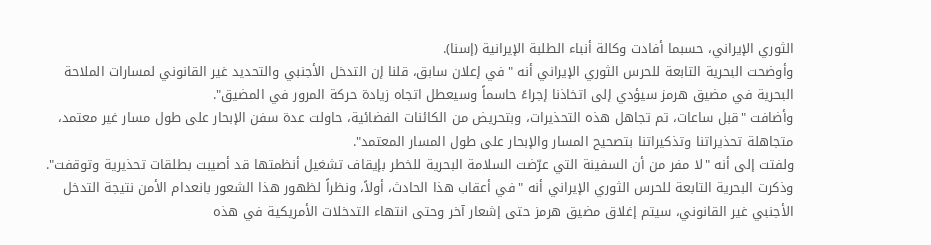الثوري الإيراني، حسبما أفادت وكالة أنباء الطلبة الإيرانية (إسنا).
وأوضحت البحرية التابعة للحرس الثوري الإيراني أنه "في إعلان سابق، قلنا إن التدخل الأجنبي والتحديد غير القانوني لمسارات الملاحة البحرية في مضيق هرمز سيؤدي إلى اتخاذنا إجراءً حاسماً وسيعطل اتجاه زيادة حركة المرور في المضيق".
وأضافت "قبل ساعات، تم تجاهل هذه التحذيرات، وبتحريض من الكائنات الفضائية، حاولت عدة سفن الإبحار على طول مسار غير معتمد، متجاهلة تحذيراتنا وتذكيراتنا بتصحيح المسار والإبحار على طول المسار المعتمد".
ولفتت إلى أنه "لا مفر من أن السفينة التي عرّضت السلامة البحرية للخطر بإيقاف تشغيل أنظمتها قد أصيبت بطلقات تحذيرية وتوقفت".
وذكرت البحرية التابعة للحرس الثوري الإيراني أنه "في أعقاب هذا الحادث، أولاً، ونظراً لظهور هذا الشعور بانعدام الأمن نتيجة التدخل الأجنبي غير القانوني، سيتم إغلاق مضيق هرمز حتى إشعار آخر وحتى انتهاء التدخلات الأمريكية في هذه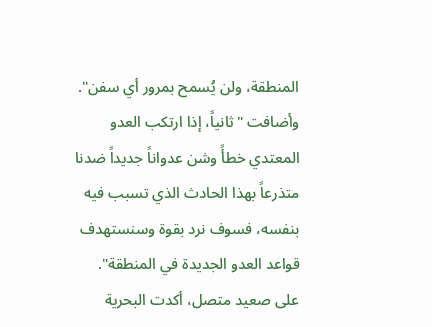المنطقة، ولن يُسمح بمرور أي سفن".
وأضافت "ثانياً، إذا ارتكب العدو المعتدي خطأً وشن عدواناً جديداً ضدنا متذرعاً بهذا الحادث الذي تسبب فيه بنفسه، فسوف نرد بقوة وسنستهدف قواعد العدو الجديدة في المنطقة".
على صعيد متصل، أكدت البحرية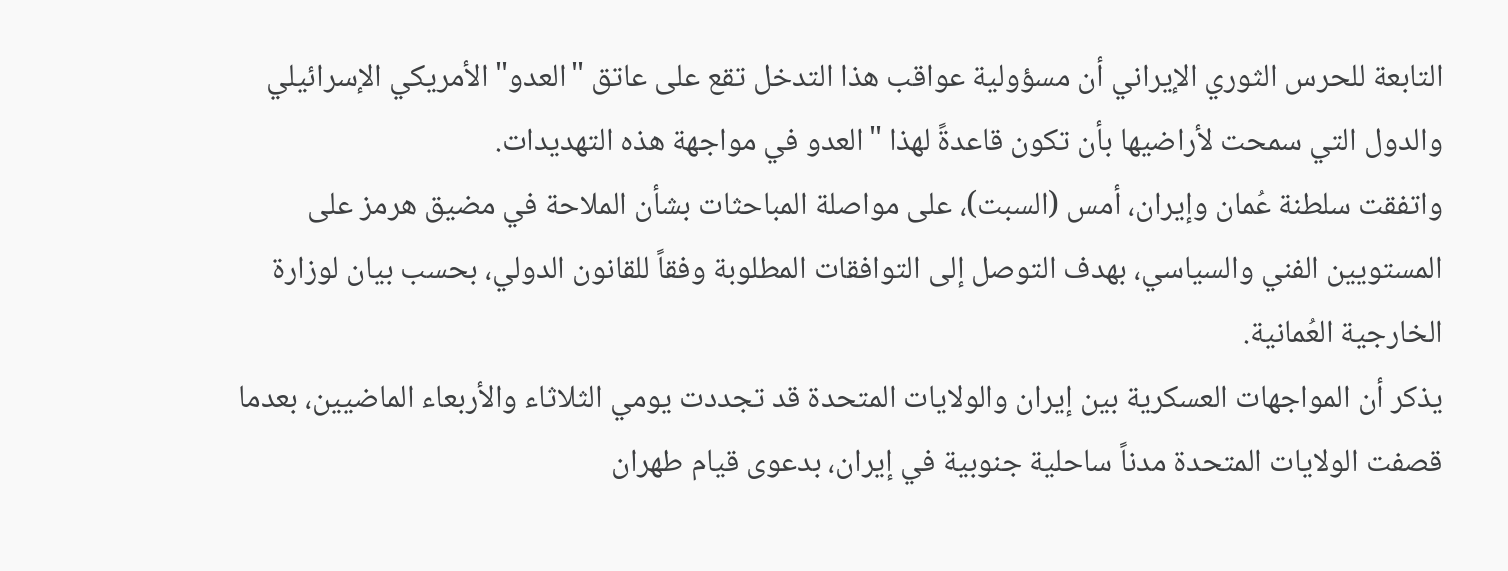التابعة للحرس الثوري الإيراني أن مسؤولية عواقب هذا التدخل تقع على عاتق "العدو" الأمريكي الإسرائيلي والدول التي سمحت لأراضيها بأن تكون قاعدةً لهذا "العدو في مواجهة هذه التهديدات.
واتفقت سلطنة عُمان وإيران، أمس (السبت)، على مواصلة المباحثات بشأن الملاحة في مضيق هرمز على المستويين الفني والسياسي، بهدف التوصل إلى التوافقات المطلوبة وفقاً للقانون الدولي، بحسب بيان لوزارة الخارجية العُمانية.
يذكر أن المواجهات العسكرية بين إيران والولايات المتحدة قد تجددت يومي الثلاثاء والأربعاء الماضيين، بعدما قصفت الولايات المتحدة مدناً ساحلية جنوبية في إيران، بدعوى قيام طهران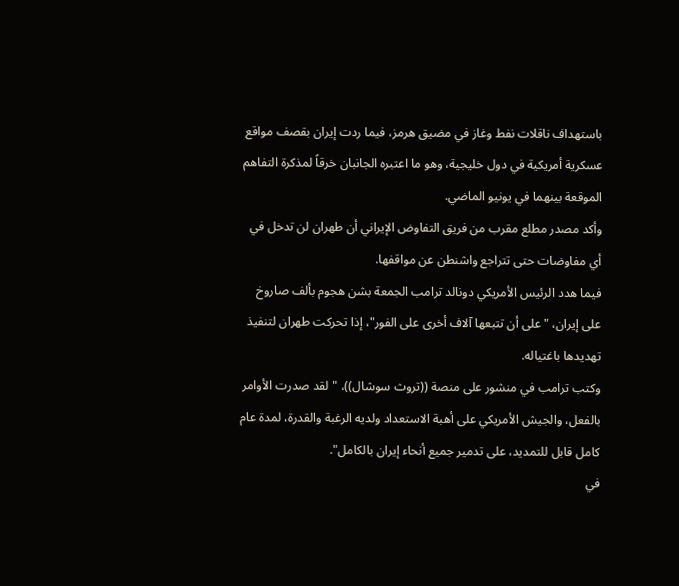باستهداف ناقلات نفط وغاز في مضيق هرمز، فيما ردت إيران بقصف مواقع عسكرية أمريكية في دول خليجية، وهو ما اعتبره الجانبان خرقاً لمذكرة التفاهم الموقعة بينهما في يونيو الماضي.
وأكد مصدر مطلع مقرب من فريق التفاوض الإيراني أن طهران لن تدخل في أي مفاوضات حتى تتراجع واشنطن عن مواقفها.
فيما هدد الرئيس الأمريكي دونالد ترامب الجمعة بشن هجوم بألف صاروخ على إيران، "على أن تتبعها آلاف أخرى على الفور"، إذا تحركت طهران لتنفيذ تهديدها باغتياله.
وكتب ترامب في منشور على منصة ((تروث سوشال))، "لقد صدرت الأوامر بالفعل، والجيش الأمريكي على أهبة الاستعداد ولديه الرغبة والقدرة، لمدة عام كامل قابل للتمديد، على تدمير جميع أنحاء إيران بالكامل".
في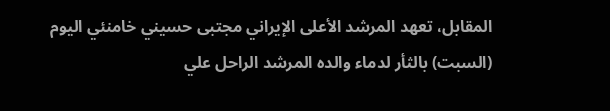المقابل، تعهد المرشد الأعلى الإيراني مجتبى حسيني خامنئي اليوم (السبت) بالثأر لدماء والده المرشد الراحل علي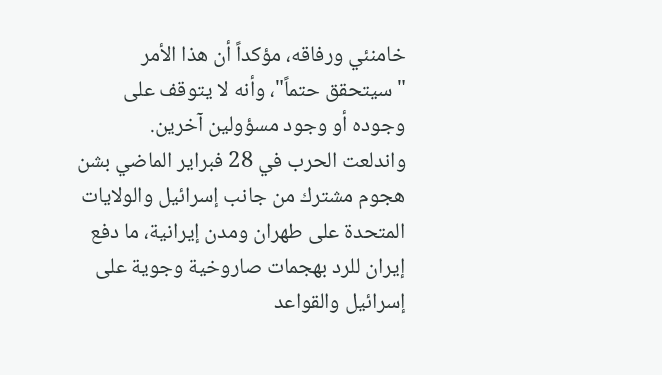خامنئي ورفاقه، مؤكداً أن هذا الأمر "سيتحقق حتماً"، وأنه لا يتوقف على وجوده أو وجود مسؤولين آخرين.
واندلعت الحرب في 28 فبراير الماضي بشن هجوم مشترك من جانب إسرائيل والولايات المتحدة على طهران ومدن إيرانية، ما دفع إيران للرد بهجمات صاروخية وجوية على إسرائيل والقواعد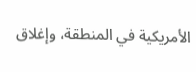الأمريكية في المنطقة، وإغلاق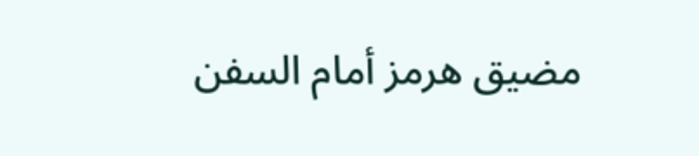مضيق هرمز أمام السفن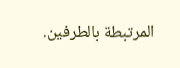المرتبطة بالطرفين.